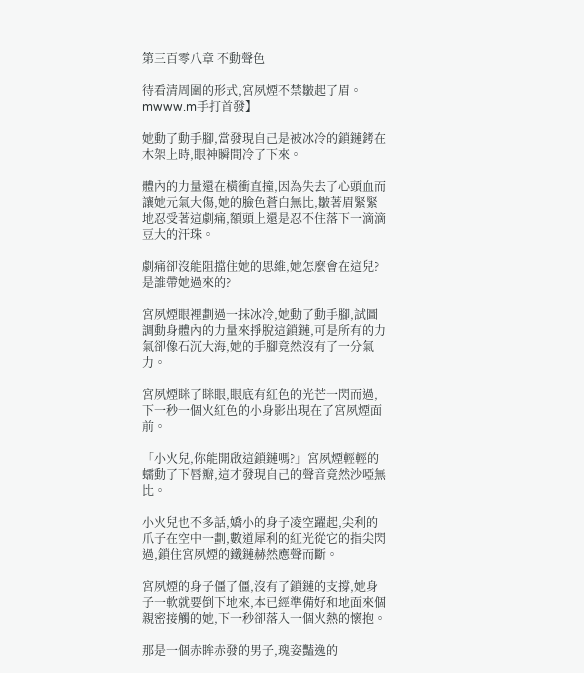第三百零八章 不動聲色

待看清周圍的形式,宮夙煙不禁皺起了眉。mwww.m手打首發】

她動了動手腳,當發現自己是被冰冷的鎖鏈銬在木架上時,眼神瞬間冷了下來。

體內的力量還在橫衝直撞,因為失去了心頭血而讓她元氣大傷,她的臉色蒼白無比,皺著眉緊緊地忍受著這劇痛,額頭上還是忍不住落下一滴滴豆大的汗珠。

劇痛卻沒能阻擋住她的思維,她怎麼會在這兒?是誰帶她過來的?

宮夙煙眼裡劃過一抹冰冷,她動了動手腳,試圖調動身體內的力量來掙脫這鎖鏈,可是所有的力氣卻像石沉大海,她的手腳竟然沒有了一分氣力。

宮夙煙眯了眯眼,眼底有紅色的光芒一閃而過,下一秒一個火紅色的小身影出現在了宮夙煙面前。

「小火兒,你能開啟這鎖鏈嗎?」宮夙煙輕輕的蠕動了下唇瓣,這才發現自己的聲音竟然沙啞無比。

小火兒也不多話,嬌小的身子凌空躍起,尖利的爪子在空中一劃,數道犀利的紅光從它的指尖閃過,鎖住宮夙煙的鐵鏈赫然應聲而斷。

宮夙煙的身子僵了僵,沒有了鎖鏈的支撐,她身子一軟就要倒下地來,本已經準備好和地面來個親密接觸的她,下一秒卻落入一個火熱的懷抱。

那是一個赤眸赤發的男子,瑰姿豔逸的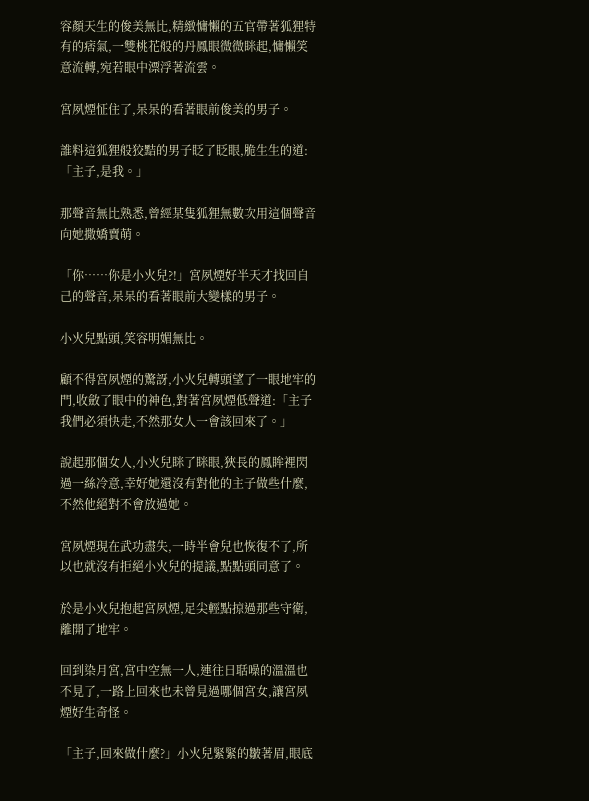容顏天生的俊美無比,精緻慵懶的五官帶著狐狸特有的痞氣,一雙桃花般的丹鳳眼微微眯起,慵懶笑意流轉,宛若眼中漂浮著流雲。

宮夙煙怔住了,呆呆的看著眼前俊美的男子。

誰料這狐狸般狡黠的男子眨了眨眼,脆生生的道:「主子,是我。」

那聲音無比熟悉,曾經某隻狐狸無數次用這個聲音向她撒嬌賣萌。

「你……你是小火兒?!」宮夙煙好半天才找回自己的聲音,呆呆的看著眼前大變樣的男子。

小火兒點頭,笑容明媚無比。

顧不得宮夙煙的驚訝,小火兒轉頭望了一眼地牢的門,收斂了眼中的神色,對著宮夙煙低聲道:「主子我們必須快走,不然那女人一會該回來了。」

說起那個女人,小火兒眯了眯眼,狹長的鳳眸裡閃過一絲冷意,幸好她還沒有對他的主子做些什麼,不然他絕對不會放過她。

宮夙煙現在武功盡失,一時半會兒也恢復不了,所以也就沒有拒絕小火兒的提議,點點頭同意了。

於是小火兒抱起宮夙煙,足尖輕點掠過那些守衛,離開了地牢。

回到染月宮,宮中空無一人,連往日聒噪的溫溫也不見了,一路上回來也未曾見過哪個宮女,讓宮夙煙好生奇怪。

「主子,回來做什麼?」小火兒緊緊的皺著眉,眼底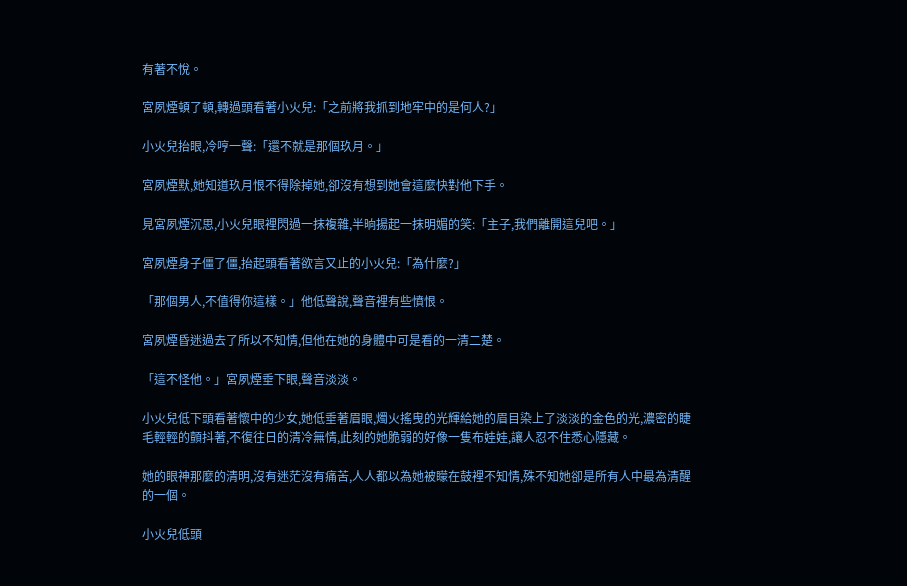有著不悅。

宮夙煙頓了頓,轉過頭看著小火兒:「之前將我抓到地牢中的是何人?」

小火兒抬眼,冷哼一聲:「還不就是那個玖月。」

宮夙煙默,她知道玖月恨不得除掉她,卻沒有想到她會這麼快對他下手。

見宮夙煙沉思,小火兒眼裡閃過一抹複雜,半晌揚起一抹明媚的笑:「主子,我們離開這兒吧。」

宮夙煙身子僵了僵,抬起頭看著欲言又止的小火兒:「為什麼?」

「那個男人,不值得你這樣。」他低聲說,聲音裡有些憤恨。

宮夙煙昏迷過去了所以不知情,但他在她的身體中可是看的一清二楚。

「這不怪他。」宮夙煙垂下眼,聲音淡淡。

小火兒低下頭看著懷中的少女,她低垂著眉眼,燭火搖曳的光輝給她的眉目染上了淡淡的金色的光,濃密的睫毛輕輕的顫抖著,不復往日的清冷無情,此刻的她脆弱的好像一隻布娃娃,讓人忍不住悉心隱藏。

她的眼神那麼的清明,沒有迷茫沒有痛苦,人人都以為她被矇在鼓裡不知情,殊不知她卻是所有人中最為清醒的一個。

小火兒低頭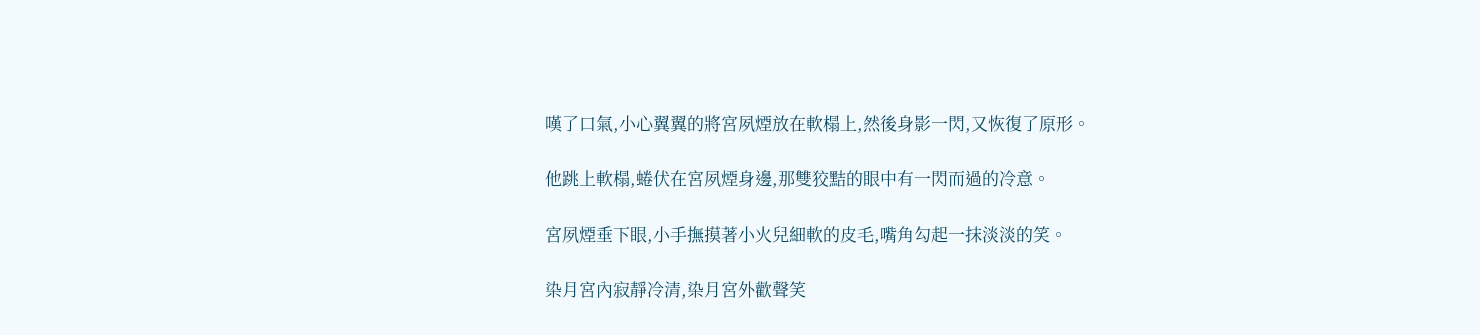嘆了口氣,小心翼翼的將宮夙煙放在軟榻上,然後身影一閃,又恢復了原形。

他跳上軟榻,蜷伏在宮夙煙身邊,那雙狡黠的眼中有一閃而過的冷意。

宮夙煙垂下眼,小手撫摸著小火兒細軟的皮毛,嘴角勾起一抹淡淡的笑。

染月宮內寂靜冷清,染月宮外歡聲笑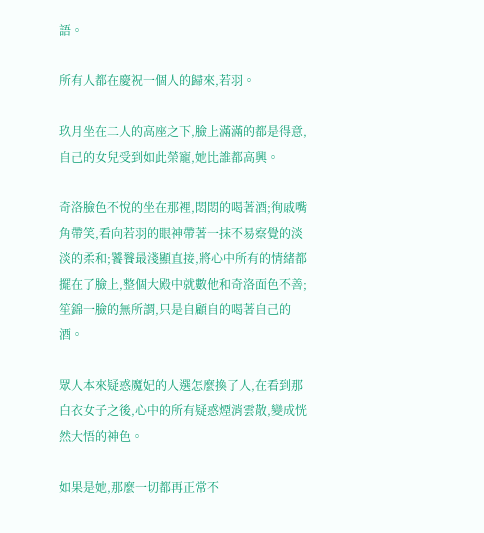語。

所有人都在慶祝一個人的歸來,若羽。

玖月坐在二人的高座之下,臉上滿滿的都是得意,自己的女兒受到如此榮寵,她比誰都高興。

奇洛臉色不悅的坐在那裡,悶悶的喝著酒;徇戚嘴角帶笑,看向若羽的眼神帶著一抹不易察覺的淡淡的柔和;饕餮最淺顯直接,將心中所有的情緒都擺在了臉上,整個大殿中就數他和奇洛面色不善;笙錦一臉的無所謂,只是自顧自的喝著自己的酒。

眾人本來疑惑魔妃的人選怎麼換了人,在看到那白衣女子之後,心中的所有疑惑煙消雲散,變成恍然大悟的神色。

如果是她,那麼一切都再正常不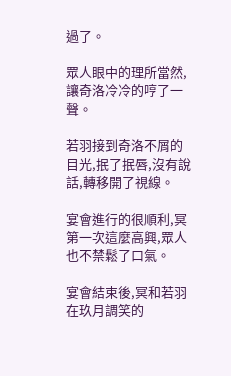過了。

眾人眼中的理所當然,讓奇洛冷冷的哼了一聲。

若羽接到奇洛不屑的目光,抿了抿唇,沒有說話,轉移開了視線。

宴會進行的很順利,冥第一次這麼高興,眾人也不禁鬆了口氣。

宴會結束後,冥和若羽在玖月調笑的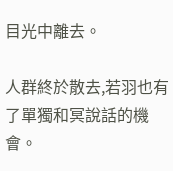目光中離去。

人群終於散去,若羽也有了單獨和冥說話的機會。